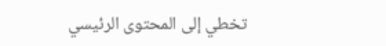تخطي إلى المحتوى الرئيسي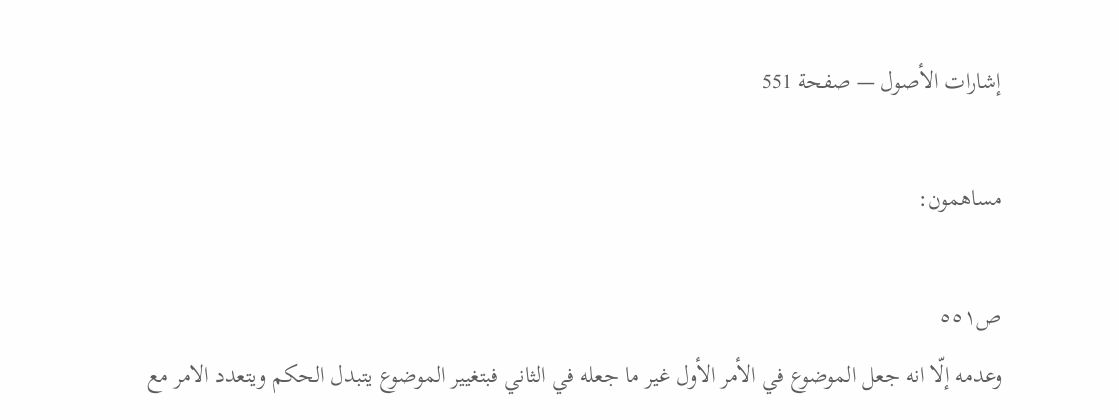إشارات الأصول — صفحة 551

مساهمون:

ص٥٥١
وعدمه إلّا انه جعل الموضوع في الأمر الأول غير ما جعله في الثاني فبتغيير الموضوع يتبدل الحكم ويتعدد الامر مع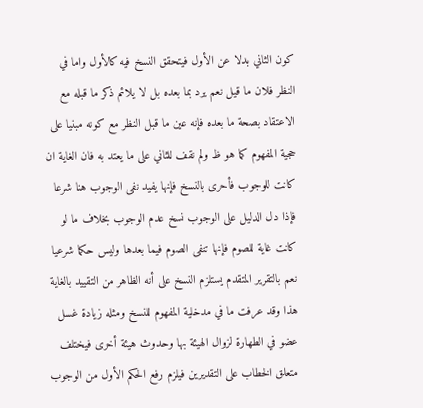كون الثاني بدلا عن الأول فيتحقق النسخ فيه كالأول واما في النظر فلان ما قيل نعم يرد بما بعده بل لا يلائم ذكر ما قبله مع الاعتقاد بصحة ما بعده فإنه عين ما قبل النظر مع كونه مبنيا على حجية المفهوم كما هو ظ ولم نقف للثاني على ما يعتد به فان الغاية ان كانت للوجوب فأحرى بالنسخ فإنها يفيد نفى الوجوب هنا شرعا فإذا دل الدليل على الوجوب نسخ عدم الوجوب بخلاف ما لو كانت غاية للصوم فإنها تنفى الصوم فيما بعدها وليس حكما شرعيا نعم بالتقرير المتقدم يستلزم النسخ على أنه الظاهر من التقييد بالغاية هذا وقد عرفت ما في مدخلية المفهوم للنسخ ومثله زيادة غسل عضو في الطهارة لزوال الهيئة بها وحدوث هيئة أخرى فيختلف متعلق الخطاب على التقديرين فيلزم رفع الحكم الأول من الوجوب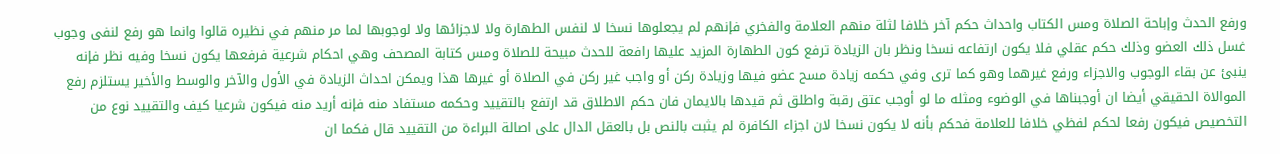ورفع الحدث وإباحة الصلاة ومس الكتاب واحداث حكم آخر خلافا لثلة منهم العلامة والفخري فإنهم لم يجعلوها نسخا لا لنفس الطهارة ولا لاجزائها ولا لوجوبها لما مر منهم في نظيره قالوا وانما هو رفع لنفى وجوب غسل ذلك العضو وذلك حكم عقلي فلا يكون ارتفاعه نسخا ونظر بان الزيادة ترفع كون الطهارة المزيد عليها رافعة للحدث مبيحة للصلاة ومس كتابة المصحف وهي احكام شرعية فرفعها يكون نسخا وفيه نظر فإنه ينبئ عن بقاء الوجوب والاجزاء ورفع غيرهما وهو كما ترى وفي حكمه زيادة مسح عضو فيها وزيادة ركن أو واجب غير ركن في الصلاة أو غيرها هذا ويمكن احداث الزيادة في الأول والآخر والوسط والأخير يستلزم رفع الموالاة الحقيقي أيضا ان أوجبناها في الوضوء ومثله ما لو أوجب عتق رقبة واطلق ثم قيدها بالايمان فان حكم الاطلاق قد ارتفع بالتقييد وحكمه مستفاد منه فإنه أريد منه فيكون شرعيا كيف والتقييد نوع من التخصيص فيكون رفعا لحكم لفظي خلافا للعلامة فحكم بأنه لا يكون نسخا لان اجزاء الكافرة لم يثبت بالنص بل بالعقل الدال على اصالة البراءة من التقييد قال فكما ان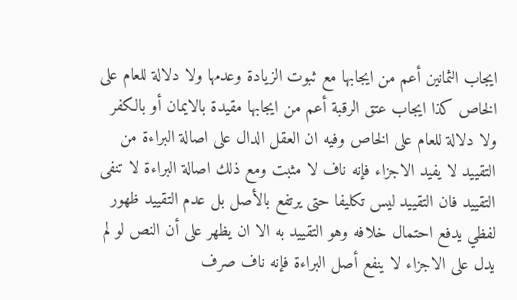ايجاب الثمانين أعم من ايجابها مع ثبوت الزيادة وعدمها ولا دلالة للعام على الخاص كذا ايجاب عتق الرقبة أعم من ايجابها مقيدة بالايمان أو بالكفر ولا دلالة للعام على الخاص وفيه ان العقل الدال على اصالة البراءة من التقييد لا يفيد الاجزاء فإنه ناف لا مثبت ومع ذلك اصالة البراءة لا تنفى التقييد فان التقييد ليس تكليفا حتى يرتفع بالأصل بل عدم التقييد ظهور لفظي يدفع احتمال خلافه وهو التقييد به الا ان يظهر على أن النص لو لم يدل على الاجزاء لا ينفع أصل البراءة فإنه ناف صرف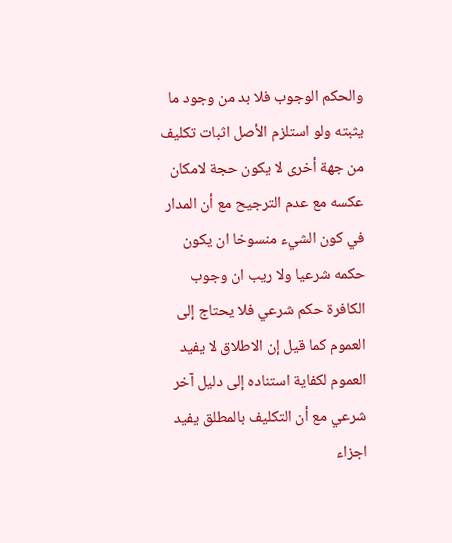والحكم الوجوب فلا بد من وجود ما يثبته ولو استلزم الأصل اثبات تكليف من جهة أخرى لا يكون حجة لامكان عكسه مع عدم الترجيح مع أن المدار في كون الشيء منسوخا ان يكون حكمه شرعيا ولا ريب ان وجوب الكافرة حكم شرعي فلا يحتاج إلى العموم كما قيل إن الاطلاق لا يفيد العموم لكفاية استناده إلى دليل آخر شرعي مع أن التكليف بالمطلق يفيد اجزاء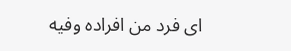اى فرد من افراده وفيه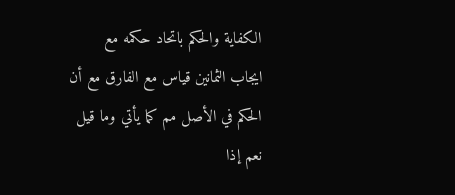الكفاية والحكم باتحاد حكمه مع ايجاب الثمانين قياس مع الفارق مع أن الحكم في الأصل مم كما يأتي وما قيل نعم إذا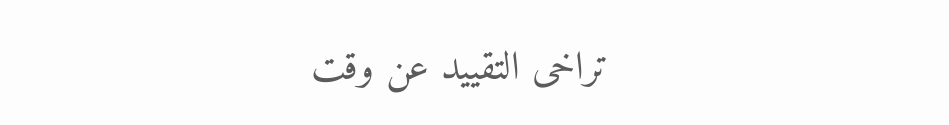تراخى التقييد عن وقت